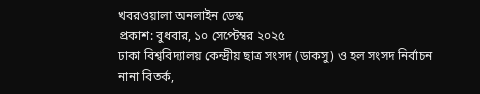খবরওয়ালা অনলাইন ডেস্ক
প্রকাশ: বুধবার, ১০ সেপ্টেম্বর ২০২৫
ঢাকা বিশ্ববিদ্যালয় কেন্দ্রীয় ছাত্র সংসদ (ডাকসু) ও হল সংসদ নির্বাচন নানা বিতর্ক,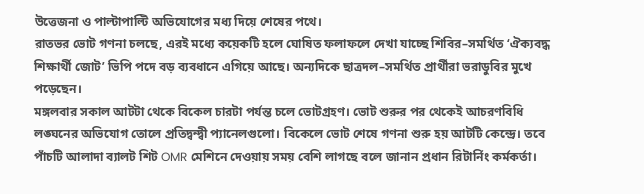উত্তেজনা ও পাল্টাপাল্টি অভিযোগের মধ্য দিয়ে শেষের পথে।
রাতভর ভোট গণনা চলছে, এরই মধ্যে কয়েকটি হলে ঘোষিত ফলাফলে দেখা যাচ্ছে শিবির–সমর্থিত ‘ঐক্যবদ্ধ শিক্ষার্থী জোট’ ভিপি পদে বড় ব্যবধানে এগিয়ে আছে। অন্যদিকে ছাত্রদল–সমর্থিত প্রার্থীরা ভরাডুবির মুখে পড়েছেন।
মঙ্গলবার সকাল আটটা থেকে বিকেল চারটা পর্যন্ত চলে ভোটগ্রহণ। ভোট শুরুর পর থেকেই আচরণবিধি লঙ্ঘনের অভিযোগ তোলে প্রতিদ্বন্দ্বী প্যানেলগুলো। বিকেলে ভোট শেষে গণনা শুরু হয় আটটি কেন্দ্রে। তবে পাঁচটি আলাদা ব্যালট শিট OMR মেশিনে দেওয়ায় সময় বেশি লাগছে বলে জানান প্রধান রিটার্নিং কর্মকর্তা।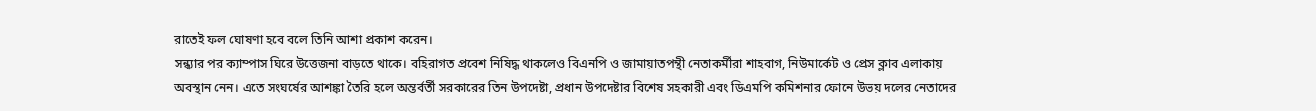রাতেই ফল ঘোষণা হবে বলে তিনি আশা প্রকাশ করেন।
সন্ধ্যার পর ক্যাম্পাস ঘিরে উত্তেজনা বাড়তে থাকে। বহিরাগত প্রবেশ নিষিদ্ধ থাকলেও বিএনপি ও জামায়াতপন্থী নেতাকর্মীরা শাহবাগ, নিউমার্কেট ও প্রেস ক্লাব এলাকায় অবস্থান নেন। এতে সংঘর্ষের আশঙ্কা তৈরি হলে অন্তর্বর্তী সরকারের তিন উপদেষ্টা, প্রধান উপদেষ্টার বিশেষ সহকারী এবং ডিএমপি কমিশনার ফোনে উভয় দলের নেতাদের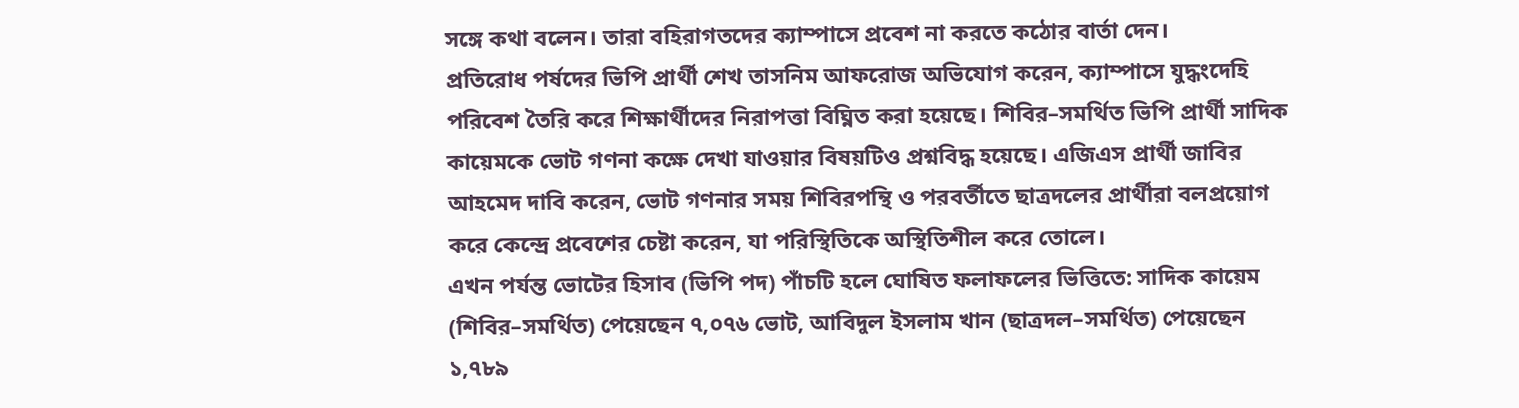সঙ্গে কথা বলেন। তারা বহিরাগতদের ক্যাম্পাসে প্রবেশ না করতে কঠোর বার্তা দেন।
প্রতিরোধ পর্ষদের ভিপি প্রার্থী শেখ তাসনিম আফরোজ অভিযোগ করেন, ক্যাম্পাসে যুদ্ধংদেহি পরিবেশ তৈরি করে শিক্ষার্থীদের নিরাপত্তা বিঘ্নিত করা হয়েছে। শিবির–সমর্থিত ভিপি প্রার্থী সাদিক কায়েমকে ভোট গণনা কক্ষে দেখা যাওয়ার বিষয়টিও প্রশ্নবিদ্ধ হয়েছে। এজিএস প্রার্থী জাবির আহমেদ দাবি করেন, ভোট গণনার সময় শিবিরপন্থি ও পরবর্তীতে ছাত্রদলের প্রার্থীরা বলপ্রয়োগ করে কেন্দ্রে প্রবেশের চেষ্টা করেন, যা পরিস্থিতিকে অস্থিতিশীল করে তোলে।
এখন পর্যন্ত ভোটের হিসাব (ভিপি পদ) পাঁচটি হলে ঘোষিত ফলাফলের ভিত্তিতে: সাদিক কায়েম (শিবির–সমর্থিত) পেয়েছেন ৭,০৭৬ ভোট, আবিদুল ইসলাম খান (ছাত্রদল–সমর্থিত) পেয়েছেন ১,৭৮৯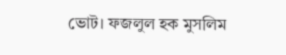ভোট। ফজলুল হক মুসলিম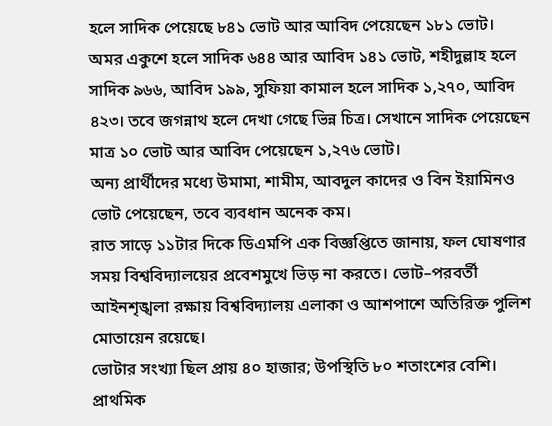হলে সাদিক পেয়েছে ৮৪১ ভোট আর আবিদ পেয়েছেন ১৮১ ভোট।
অমর একুশে হলে সাদিক ৬৪৪ আর আবিদ ১৪১ ভোট, শহীদুল্লাহ হলে সাদিক ৯৬৬, আবিদ ১৯৯, সুফিয়া কামাল হলে সাদিক ১,২৭০, আবিদ ৪২৩। তবে জগন্নাথ হলে দেখা গেছে ভিন্ন চিত্র। সেখানে সাদিক পেয়েছেন মাত্র ১০ ভোট আর আবিদ পেয়েছেন ১,২৭৬ ভোট।
অন্য প্রার্থীদের মধ্যে উমামা, শামীম, আবদুল কাদের ও বিন ইয়ামিনও ভোট পেয়েছেন, তবে ব্যবধান অনেক কম।
রাত সাড়ে ১১টার দিকে ডিএমপি এক বিজ্ঞপ্তিতে জানায়, ফল ঘোষণার সময় বিশ্ববিদ্যালয়ের প্রবেশমুখে ভিড় না করতে। ভোট–পরবর্তী আইনশৃঙ্খলা রক্ষায় বিশ্ববিদ্যালয় এলাকা ও আশপাশে অতিরিক্ত পুলিশ মোতায়েন রয়েছে।
ভোটার সংখ্যা ছিল প্রায় ৪০ হাজার; উপস্থিতি ৮০ শতাংশের বেশি। প্রাথমিক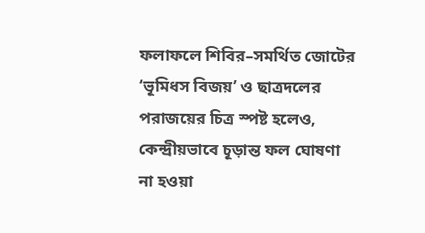ফলাফলে শিবির–সমর্থিত জোটের ‘ভূমিধস বিজয়’ ও ছাত্রদলের পরাজয়ের চিত্র স্পষ্ট হলেও, কেন্দ্রীয়ভাবে চূড়ান্ত ফল ঘোষণা না হওয়া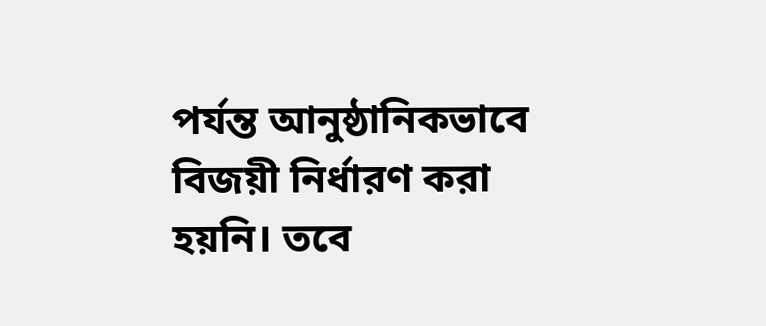পর্যন্ত আনুষ্ঠানিকভাবে বিজয়ী নির্ধারণ করা হয়নি। তবে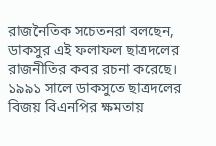রাজনৈতিক সচেতনরা বলছেন, ডাকসুর এই ফলাফল ছাত্রদলের রাজনীতির কবর রচনা করেছে।
১৯৯১ সালে ডাকসুতে ছাত্রদলের বিজয় বিএনপির ক্ষমতায়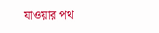যাওয়ার পথ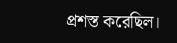প্রশস্ত করেছিল।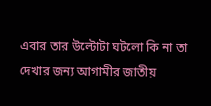এবার তার উল্টোটা ঘটলো কি না তা দেখার জন্য আগামীর জাতীয়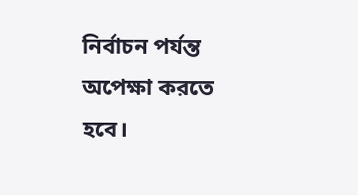নির্বাচন পর্যন্ত অপেক্ষা করতে হবে।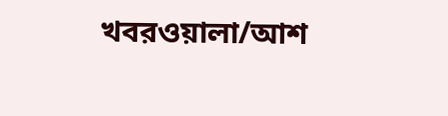খবরওয়ালা/আশ